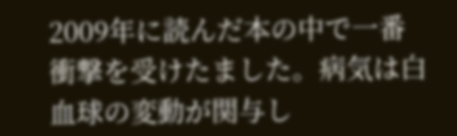2009年に読んだ本の中で一番衝撃を受けたました。病気は白血球の変動が関与し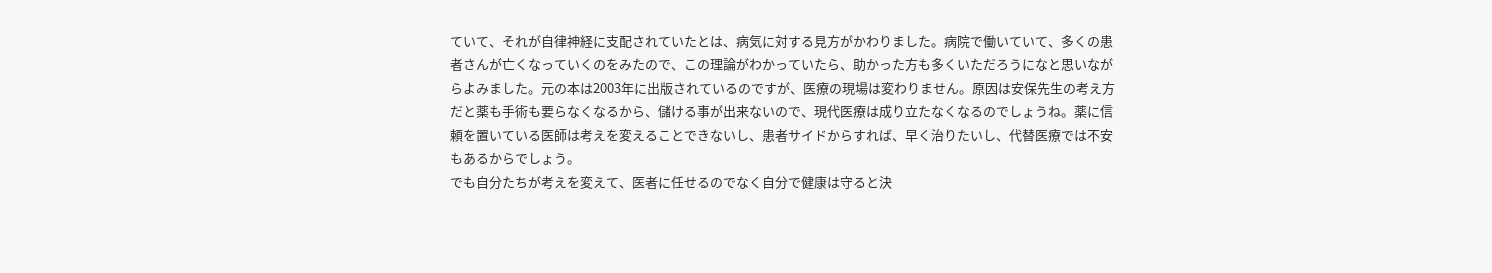ていて、それが自律神経に支配されていたとは、病気に対する見方がかわりました。病院で働いていて、多くの患者さんが亡くなっていくのをみたので、この理論がわかっていたら、助かった方も多くいただろうになと思いながらよみました。元の本は2003年に出版されているのですが、医療の現場は変わりません。原因は安保先生の考え方だと薬も手術も要らなくなるから、儲ける事が出来ないので、現代医療は成り立たなくなるのでしょうね。薬に信頼を置いている医師は考えを変えることできないし、患者サイドからすれば、早く治りたいし、代替医療では不安もあるからでしょう。
でも自分たちが考えを変えて、医者に任せるのでなく自分で健康は守ると決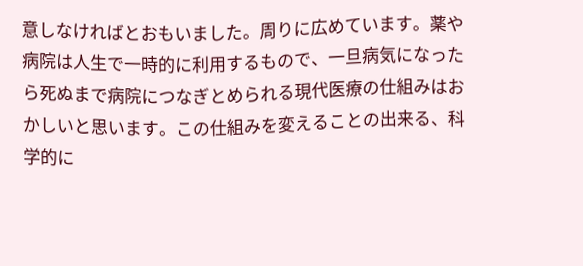意しなければとおもいました。周りに広めています。薬や病院は人生で一時的に利用するもので、一旦病気になったら死ぬまで病院につなぎとめられる現代医療の仕組みはおかしいと思います。この仕組みを変えることの出来る、科学的に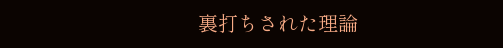裏打ちされた理論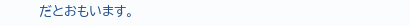だとおもいます。